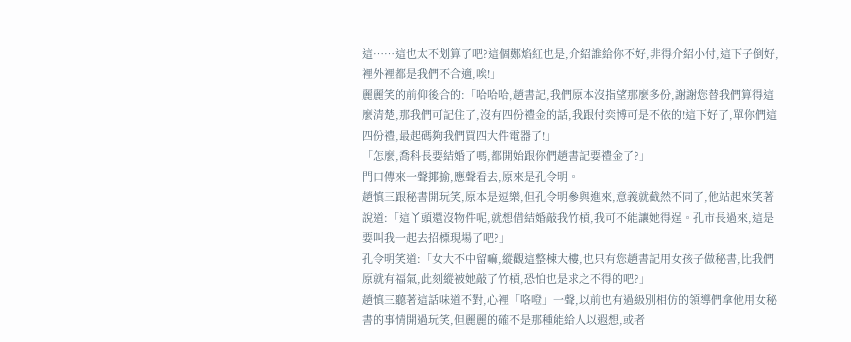這……這也太不划算了吧?這個鄭焰紅也是,介紹誰給你不好,非得介紹小付,這下子倒好,裡外裡都是我們不合適,唉!」
麗麗笑的前仰後合的:「哈哈哈,趙書記,我們原本沒指望那麼多份,謝謝您替我們算得這麼清楚,那我們可記住了,沒有四份禮金的話,我跟付奕博可是不依的!這下好了,單你們這四份禮,最起碼夠我們買四大件電器了!」
「怎麼,喬科長要結婚了嗎,都開始跟你們趙書記要禮金了?」
門口傳來一聲揶揄,應聲看去,原來是孔令明。
趙慎三跟秘書開玩笑,原本是逗樂,但孔令明參與進來,意義就截然不同了,他站起來笑著說道:「這丫頭還沒物件呢,就想借結婚敲我竹槓,我可不能讓她得逞。孔市長過來,這是要叫我一起去招標現場了吧?」
孔令明笑道:「女大不中留嘛,縱觀這整棟大樓,也只有您趙書記用女孩子做秘書,比我們原就有福氣,此刻縱被她敲了竹槓,恐怕也是求之不得的吧?」
趙慎三聽著這話味道不對,心裡「咯噔」一聲,以前也有過級別相仿的領導們拿他用女秘書的事情開過玩笑,但麗麗的確不是那種能給人以遐想,或者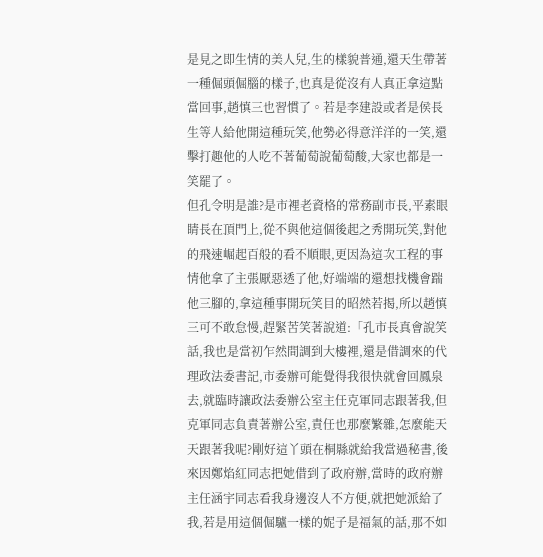是見之即生情的美人兒,生的樣貌普通,還天生帶著一種倔頭倔腦的樣子,也真是從沒有人真正拿這點當回事,趙慎三也習慣了。若是李建設或者是侯長生等人給他開這種玩笑,他勢必得意洋洋的一笑,還擊打趣他的人吃不著葡萄說葡萄酸,大家也都是一笑罷了。
但孔令明是誰?是市裡老資格的常務副市長,平素眼睛長在頂門上,從不與他這個後起之秀開玩笑,對他的飛速崛起百般的看不順眼,更因為這次工程的事情他拿了主張厭惡透了他,好端端的還想找機會踹他三腳的,拿這種事開玩笑目的昭然若揭,所以趙慎三可不敢怠慢,趕緊苦笑著說道:「孔市長真會說笑話,我也是當初乍然間調到大樓裡,還是借調來的代理政法委書記,市委辦可能覺得我很快就會回鳳泉去,就臨時讓政法委辦公室主任克軍同志跟著我,但克軍同志負責著辦公室,責任也那麼繁雜,怎麼能天天跟著我呢?剛好這丫頭在桐縣就給我當過秘書,後來因鄭焰紅同志把她借到了政府辦,當時的政府辦主任涵宇同志看我身邊沒人不方便,就把她派給了我,若是用這個倔驢一樣的妮子是福氣的話,那不如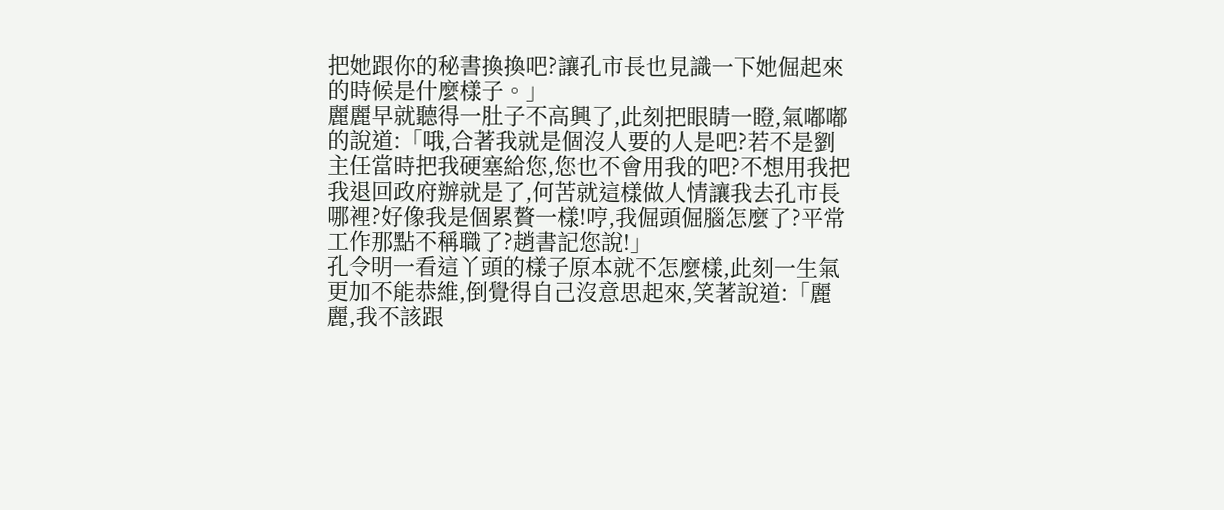把她跟你的秘書換換吧?讓孔市長也見識一下她倔起來的時候是什麼樣子。」
麗麗早就聽得一肚子不高興了,此刻把眼睛一瞪,氣嘟嘟的說道:「哦,合著我就是個沒人要的人是吧?若不是劉主任當時把我硬塞給您,您也不會用我的吧?不想用我把我退回政府辦就是了,何苦就這樣做人情讓我去孔市長哪裡?好像我是個累贅一樣!哼,我倔頭倔腦怎麼了?平常工作那點不稱職了?趙書記您說!」
孔令明一看這丫頭的樣子原本就不怎麼樣,此刻一生氣更加不能恭維,倒覺得自己沒意思起來,笑著說道:「麗麗,我不該跟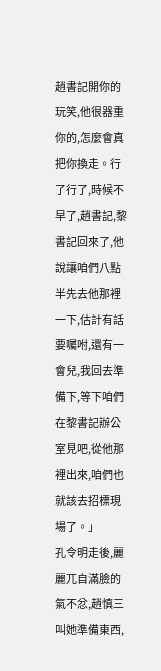趙書記開你的玩笑,他很器重你的,怎麼會真把你換走。行了行了,時候不早了,趙書記,黎書記回來了,他說讓咱們八點半先去他那裡一下,估計有話要囑咐,還有一會兒,我回去準備下,等下咱們在黎書記辦公室見吧,從他那裡出來,咱們也就該去招標現場了。」
孔令明走後,麗麗兀自滿臉的氣不忿,趙慎三叫她準備東西,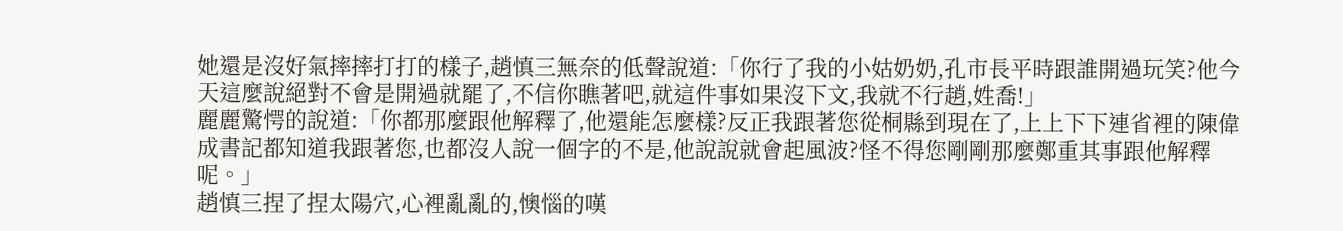她還是沒好氣摔摔打打的樣子,趙慎三無奈的低聲說道:「你行了我的小姑奶奶,孔市長平時跟誰開過玩笑?他今天這麼說絕對不會是開過就罷了,不信你瞧著吧,就這件事如果沒下文,我就不行趙,姓喬!」
麗麗驚愕的說道:「你都那麼跟他解釋了,他還能怎麼樣?反正我跟著您從桐縣到現在了,上上下下連省裡的陳偉成書記都知道我跟著您,也都沒人說一個字的不是,他說說就會起風波?怪不得您剛剛那麼鄭重其事跟他解釋呢。」
趙慎三捏了捏太陽穴,心裡亂亂的,懊惱的嘆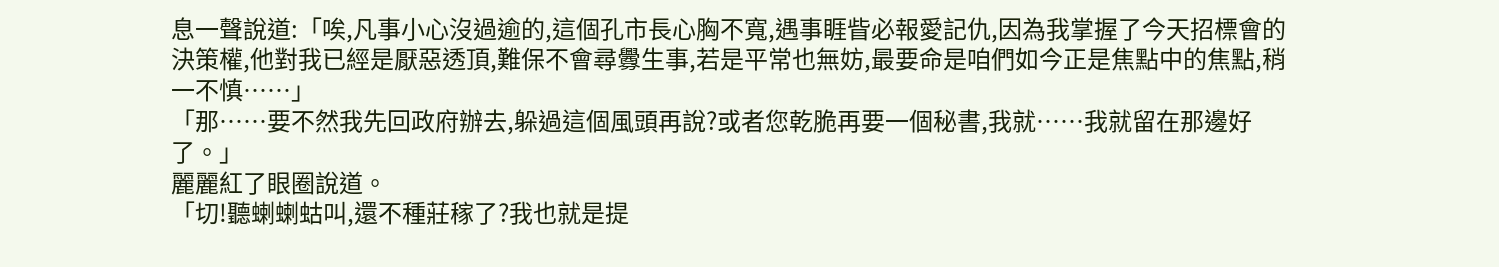息一聲說道:「唉,凡事小心沒過逾的,這個孔市長心胸不寬,遇事睚眥必報愛記仇,因為我掌握了今天招標會的決策權,他對我已經是厭惡透頂,難保不會尋釁生事,若是平常也無妨,最要命是咱們如今正是焦點中的焦點,稍一不慎……」
「那……要不然我先回政府辦去,躲過這個風頭再說?或者您乾脆再要一個秘書,我就……我就留在那邊好了。」
麗麗紅了眼圈說道。
「切!聽蝲蝲蛄叫,還不種莊稼了?我也就是提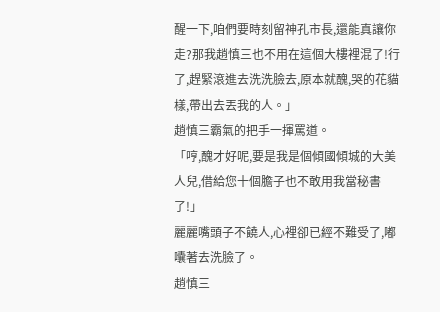醒一下,咱們要時刻留神孔市長,還能真讓你走?那我趙慎三也不用在這個大樓裡混了!行了,趕緊滾進去洗洗臉去,原本就醜,哭的花貓樣,帶出去丟我的人。」
趙慎三霸氣的把手一揮罵道。
「哼,醜才好呢,要是我是個傾國傾城的大美人兒,借給您十個膽子也不敢用我當秘書了!」
麗麗嘴頭子不饒人,心裡卻已經不難受了,嘟囔著去洗臉了。
趙慎三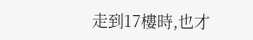走到17樓時,也才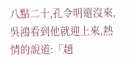八點二十,孔令明還沒來,吳鴻看到他就迎上來,熱情的說道:「趙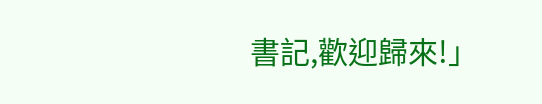書記,歡迎歸來!」